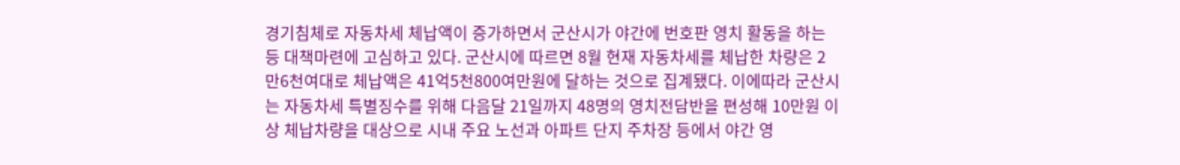경기침체로 자동차세 체납액이 증가하면서 군산시가 야간에 번호판 영치 활동을 하는 등 대책마련에 고심하고 있다. 군산시에 따르면 8월 현재 자동차세를 체납한 차량은 2만6천여대로 체납액은 41억5천800여만원에 달하는 것으로 집계됐다. 이에따라 군산시는 자동차세 특별징수를 위해 다음달 21일까지 48명의 영치전담반을 편성해 10만원 이상 체납차량을 대상으로 시내 주요 노선과 아파트 단지 주차장 등에서 야간 영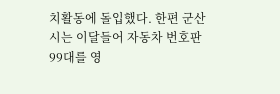치활동에 돌입했다. 한편 군산시는 이달들어 자동차 번호판 99대를 영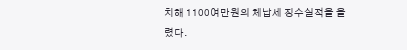치해 1100여만원의 체납세 징수실적을 올렸다.